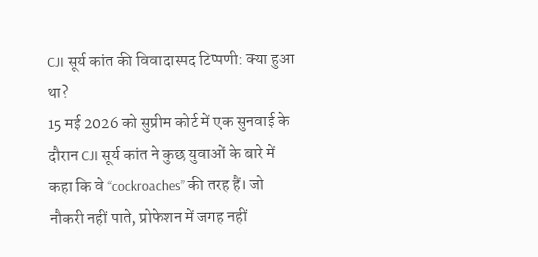CJI सूर्य कांत की विवादास्पद टिप्पणी: क्या हुआ था?
15 मई 2026 को सुप्रीम कोर्ट में एक सुनवाई के दौरान CJI सूर्य कांत ने कुछ युवाओं के बारे में कहा कि वे “cockroaches” की तरह हैं। जो नौकरी नहीं पाते, प्रोफेशन में जगह नहीं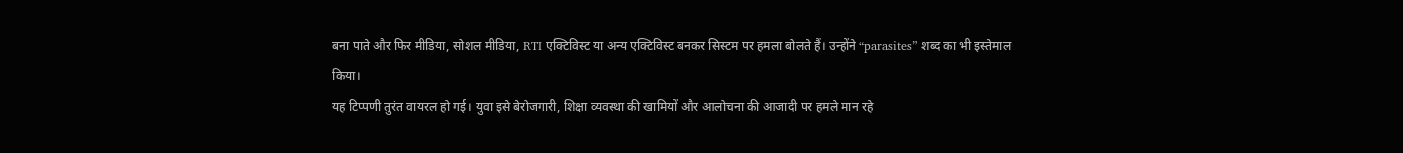बना पाते और फिर मीडिया, सोशल मीडिया, RTI एक्टिविस्ट या अन्य एक्टिविस्ट बनकर सिस्टम पर हमला बोलते हैं। उन्होंने “parasites” शब्द का भी इस्तेमाल किया।
यह टिप्पणी तुरंत वायरल हो गई। युवा इसे बेरोजगारी, शिक्षा व्यवस्था की खामियों और आलोचना की आजादी पर हमले मान रहे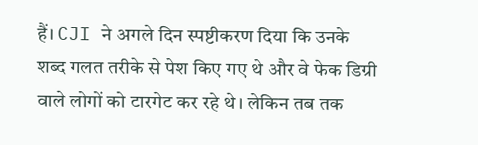हैं। CJI ने अगले दिन स्पष्टीकरण दिया कि उनके शब्द गलत तरीके से पेश किए गए थे और वे फेक डिग्री वाले लोगों को टारगेट कर रहे थे। लेकिन तब तक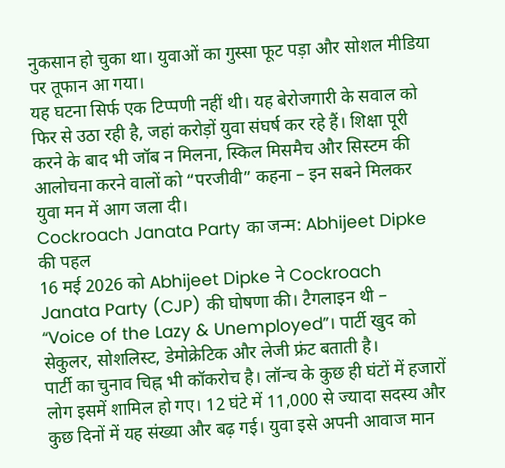नुकसान हो चुका था। युवाओं का गुस्सा फूट पड़ा और सोशल मीडिया पर तूफान आ गया।
यह घटना सिर्फ एक टिप्पणी नहीं थी। यह बेरोजगारी के सवाल को फिर से उठा रही है, जहां करोड़ों युवा संघर्ष कर रहे हैं। शिक्षा पूरी करने के बाद भी जॉब न मिलना, स्किल मिसमैच और सिस्टम की आलोचना करने वालों को “परजीवी” कहना – इन सबने मिलकर युवा मन में आग जला दी।
Cockroach Janata Party का जन्म: Abhijeet Dipke की पहल
16 मई 2026 को Abhijeet Dipke ने Cockroach Janata Party (CJP) की घोषणा की। टैगलाइन थी – “Voice of the Lazy & Unemployed”। पार्टी खुद को सेकुलर, सोशलिस्ट, डेमोक्रेटिक और लेजी फ्रंट बताती है।
पार्टी का चुनाव चिह्न भी कॉकरोच है। लॉन्च के कुछ ही घंटों में हजारों लोग इसमें शामिल हो गए। 12 घंटे में 11,000 से ज्यादा सदस्य और कुछ दिनों में यह संख्या और बढ़ गई। युवा इसे अपनी आवाज मान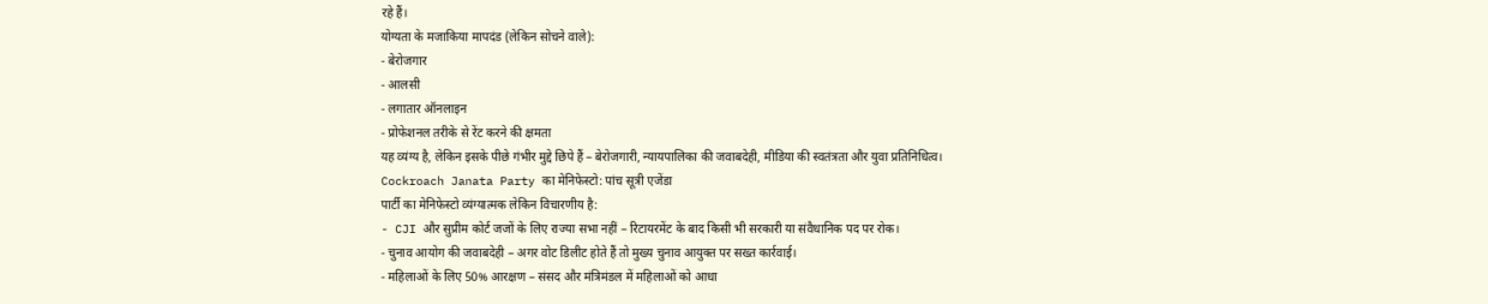रहे हैं।
योग्यता के मजाकिया मापदंड (लेकिन सोचने वाले):
- बेरोजगार
- आलसी
- लगातार ऑनलाइन
- प्रोफेशनल तरीके से रेंट करने की क्षमता
यह व्यंग्य है, लेकिन इसके पीछे गंभीर मुद्दे छिपे हैं – बेरोजगारी, न्यायपालिका की जवाबदेही, मीडिया की स्वतंत्रता और युवा प्रतिनिधित्व।
Cockroach Janata Party का मेनिफेस्टो: पांच सूत्री एजेंडा
पार्टी का मेनिफेस्टो व्यंग्यात्मक लेकिन विचारणीय है:
- CJI और सुप्रीम कोर्ट जजों के लिए राज्या सभा नहीं – रिटायरमेंट के बाद किसी भी सरकारी या संवैधानिक पद पर रोक।
- चुनाव आयोग की जवाबदेही – अगर वोट डिलीट होते हैं तो मुख्य चुनाव आयुक्त पर सख्त कार्रवाई।
- महिलाओं के लिए 50% आरक्षण – संसद और मंत्रिमंडल में महिलाओं को आधा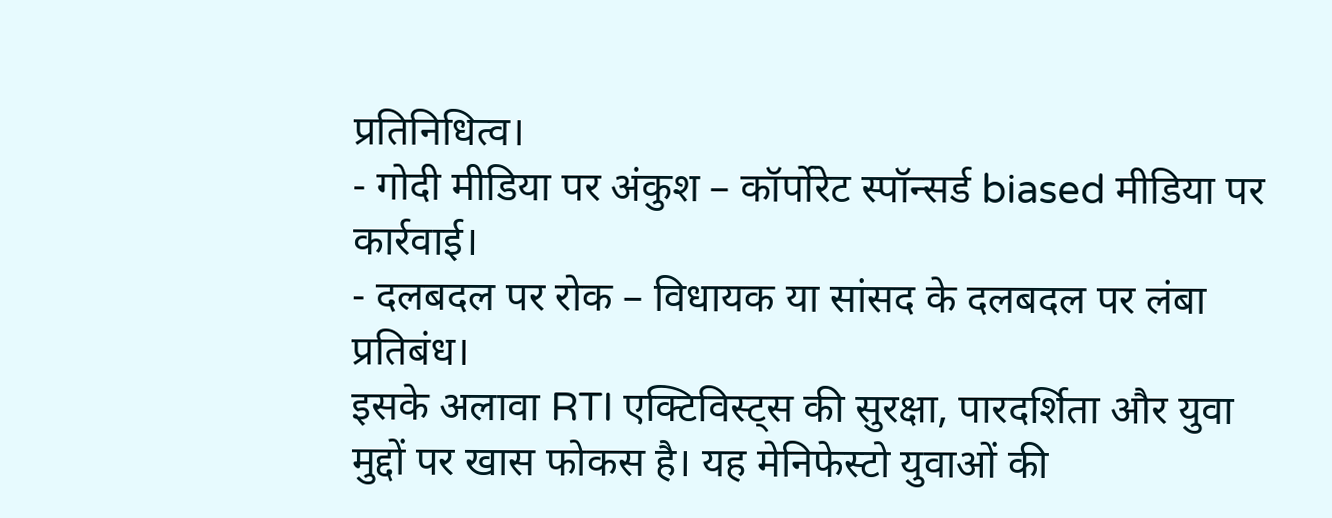प्रतिनिधित्व।
- गोदी मीडिया पर अंकुश – कॉर्पोरेट स्पॉन्सर्ड biased मीडिया पर कार्रवाई।
- दलबदल पर रोक – विधायक या सांसद के दलबदल पर लंबा प्रतिबंध।
इसके अलावा RTI एक्टिविस्ट्स की सुरक्षा, पारदर्शिता और युवा मुद्दों पर खास फोकस है। यह मेनिफेस्टो युवाओं की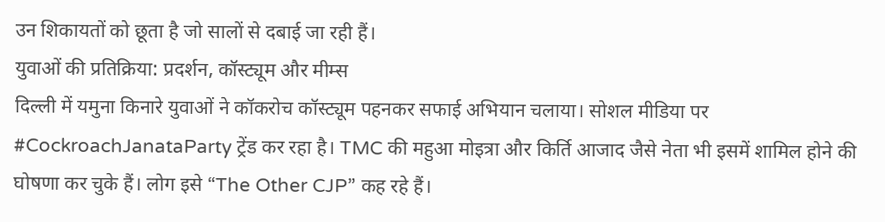उन शिकायतों को छूता है जो सालों से दबाई जा रही हैं।
युवाओं की प्रतिक्रिया: प्रदर्शन, कॉस्ट्यूम और मीम्स
दिल्ली में यमुना किनारे युवाओं ने कॉकरोच कॉस्ट्यूम पहनकर सफाई अभियान चलाया। सोशल मीडिया पर #CockroachJanataParty ट्रेंड कर रहा है। TMC की महुआ मोइत्रा और किर्ति आजाद जैसे नेता भी इसमें शामिल होने की घोषणा कर चुके हैं। लोग इसे “The Other CJP” कह रहे हैं।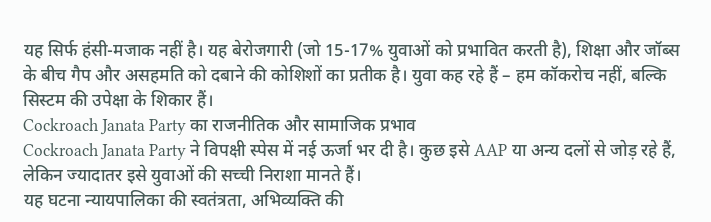यह सिर्फ हंसी-मजाक नहीं है। यह बेरोजगारी (जो 15-17% युवाओं को प्रभावित करती है), शिक्षा और जॉब्स के बीच गैप और असहमति को दबाने की कोशिशों का प्रतीक है। युवा कह रहे हैं – हम कॉकरोच नहीं, बल्कि सिस्टम की उपेक्षा के शिकार हैं।
Cockroach Janata Party का राजनीतिक और सामाजिक प्रभाव
Cockroach Janata Party ने विपक्षी स्पेस में नई ऊर्जा भर दी है। कुछ इसे AAP या अन्य दलों से जोड़ रहे हैं, लेकिन ज्यादातर इसे युवाओं की सच्ची निराशा मानते हैं।
यह घटना न्यायपालिका की स्वतंत्रता, अभिव्यक्ति की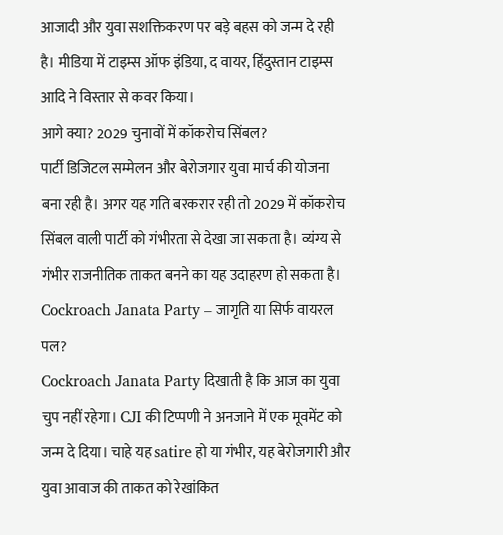आजादी और युवा सशक्तिकरण पर बड़े बहस को जन्म दे रही है। मीडिया में टाइम्स ऑफ इंडिया, द वायर, हिंदुस्तान टाइम्स आदि ने विस्तार से कवर किया।
आगे क्या? 2029 चुनावों में कॉकरोच सिंबल?
पार्टी डिजिटल सम्मेलन और बेरोजगार युवा मार्च की योजना बना रही है। अगर यह गति बरकरार रही तो 2029 में कॉकरोच सिंबल वाली पार्टी को गंभीरता से देखा जा सकता है। व्यंग्य से गंभीर राजनीतिक ताकत बनने का यह उदाहरण हो सकता है।
Cockroach Janata Party – जागृति या सिर्फ वायरल पल?
Cockroach Janata Party दिखाती है कि आज का युवा चुप नहीं रहेगा। CJI की टिप्पणी ने अनजाने में एक मूवमेंट को जन्म दे दिया। चाहे यह satire हो या गंभीर, यह बेरोजगारी और युवा आवाज की ताकत को रेखांकित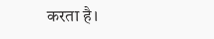करता है।